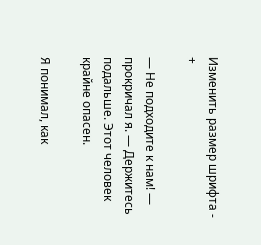Изменить размер шрифта - +

— Не подходите к нам! — прокричал я. — Держитесь подальше. Этот человек крайне опасен.

Я понимал, как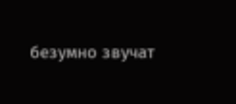безумно звучат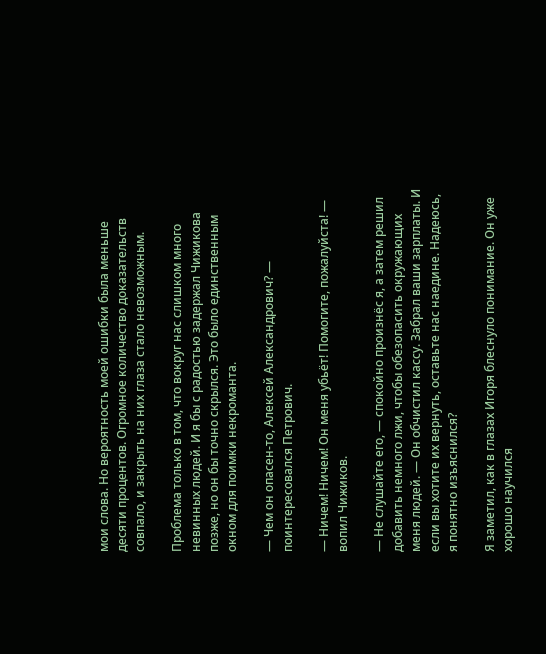мои слова. Но вероятность моей ошибки была меньше десяти процентов. Огромное количество доказательств совпало, и закрыть на них глаза стало невозможным.

Проблема только в том, что вокруг нас слишком много невинных людей. И я бы с радостью задержал Чижикова позже, но он бы точно скрылся. Это было единственным окном для поимки некроманта.

— Чем он опасен-то, Алексей Александрович? — поинтересовался Петрович.

— Ничем! Ничем! Он меня убьёт! Помогите, пожалуйста! — вопил Чижиков.

— Не слушайте его, — спокойно произнёс я, а затем решил добавить немного лжи, чтобы обезопасить окружающих меня людей. — Он обчистил кассу. Забрал ваши зарплаты. И если вы хотите их вернуть, оставьте нас наедине. Надеюсь, я понятно изъяснился?

Я заметил, как в глазах Игоря блеснуло понимание. Он уже хорошо научился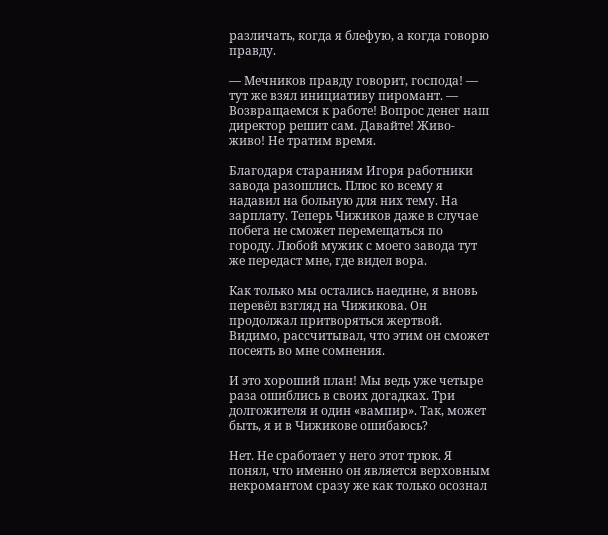различать, когда я блефую, а когда говорю правду.

— Мечников правду говорит, господа! — тут же взял инициативу пиромант. — Возвращаемся к работе! Вопрос денег наш директор решит сам. Давайте! Живо-живо! Не тратим время.

Благодаря стараниям Игоря работники завода разошлись. Плюс ко всему я надавил на больную для них тему. На зарплату. Теперь Чижиков даже в случае побега не сможет перемещаться по городу. Любой мужик с моего завода тут же передаст мне, где видел вора.

Как только мы остались наедине, я вновь перевёл взгляд на Чижикова. Он продолжал притворяться жертвой. Видимо, рассчитывал, что этим он сможет посеять во мне сомнения.

И это хороший план! Мы ведь уже четыре раза ошиблись в своих догадках. Три долгожителя и один «вампир». Так, может быть, я и в Чижикове ошибаюсь?

Нет. Не сработает у него этот трюк. Я понял, что именно он является верховным некромантом сразу же как только осознал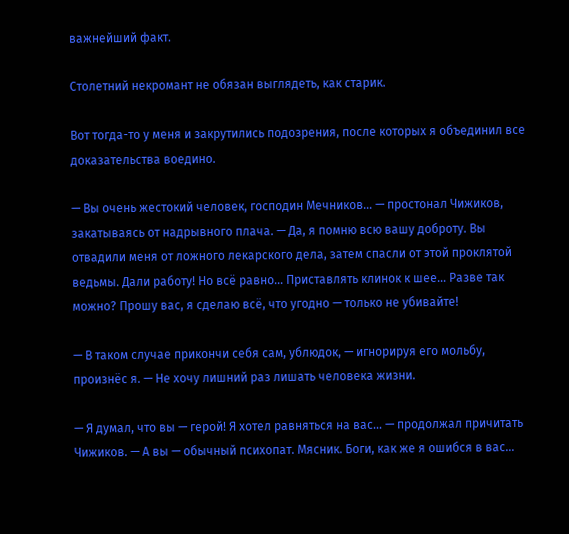важнейший факт.

Столетний некромант не обязан выглядеть, как старик.

Вот тогда-то у меня и закрутились подозрения, после которых я объединил все доказательства воедино.

— Вы очень жестокий человек, господин Мечников… — простонал Чижиков, закатываясь от надрывного плача. — Да, я помню всю вашу доброту. Вы отвадили меня от ложного лекарского дела, затем спасли от этой проклятой ведьмы. Дали работу! Но всё равно… Приставлять клинок к шее… Разве так можно? Прошу вас, я сделаю всё, что угодно — только не убивайте!

— В таком случае прикончи себя сам, ублюдок, — игнорируя его мольбу, произнёс я. — Не хочу лишний раз лишать человека жизни.

— Я думал, что вы — герой! Я хотел равняться на вас… — продолжал причитать Чижиков. — А вы — обычный психопат. Мясник. Боги, как же я ошибся в вас…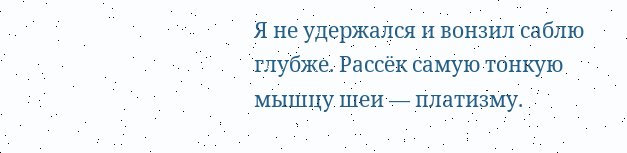Я не удержался и вонзил саблю глубже. Рассёк самую тонкую мышцу шеи — платизму.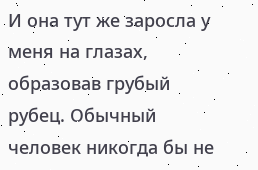И она тут же заросла у меня на глазах, образовав грубый рубец. Обычный человек никогда бы не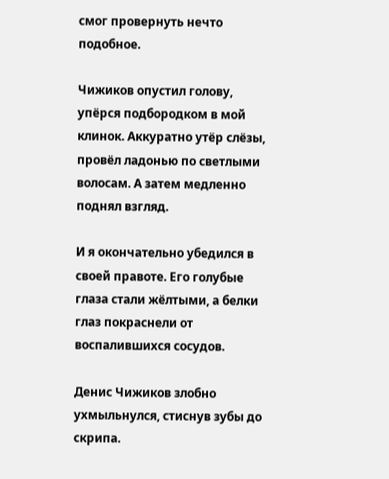смог провернуть нечто подобное.

Чижиков опустил голову, упёрся подбородком в мой клинок. Аккуратно утёр слёзы, провёл ладонью по светлыми волосам. А затем медленно поднял взгляд.

И я окончательно убедился в своей правоте. Его голубые глаза стали жёлтыми, а белки глаз покраснели от воспалившихся сосудов.

Денис Чижиков злобно ухмыльнулся, стиснув зубы до скрипа.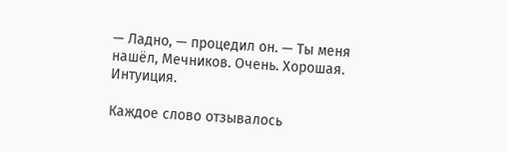— Ладно, — процедил он. — Ты меня нашёл, Мечников. Очень. Хорошая. Интуиция.

Каждое слово отзывалось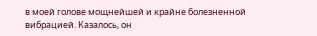в моей голове мощнейшей и крайне болезненной вибрацией. Казалось, он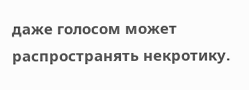даже голосом может распространять некротику.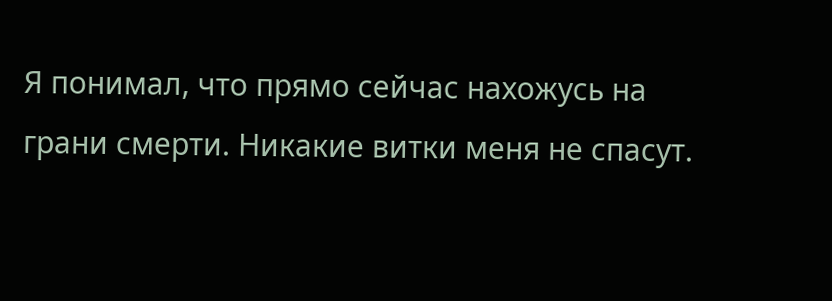Я понимал, что прямо сейчас нахожусь на грани смерти. Никакие витки меня не спасут.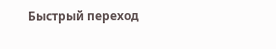Быстрый переход